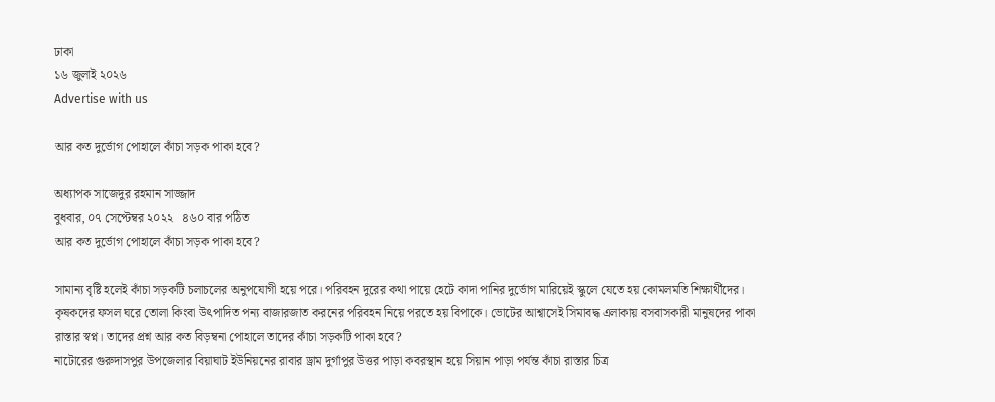ঢাকা
১৬ জুলাই ২০২৬
Advertise with us

আর কত দুর্ভোগ পোহালে কাঁচা সড়ক পাকা হবে?

অধ্যাপক সাজেদুর রহমান সাজ্জাদ
বুধবার, ০৭ সেপ্টেম্বর ২০২২   ৪৬০ বার পঠিত
আর কত দুর্ভোগ পোহালে কাঁচা সড়ক পাকা হবে?

সামান্য বৃষ্টি হলেই কাঁচা সড়কটি চলাচলের অনুপযোগী হয়ে পরে। পরিবহন দুরের কথা পায়ে হেটে কাদা পানির দুর্ভোগ মারিয়েই স্কুলে যেতে হয় কোমলমতি শিক্ষার্থীদের। কৃষকদের ফসল ঘরে তোলা কিংবা উৎপাদিত পন্য বাজারজাত করনের পরিবহন নিয়ে পরতে হয় বিপাকে। ভোটের আশ্বাসেই সিমাবদ্ধ এলাকায় বসবাসকারী মানুষদের পাকা রাস্তার স্বপ্ন। তাদের প্রশ্ন আর কত বিড়ম্বনা পোহালে তাদের কাঁচা সড়কটি পাকা হবে?
নাটোরের গুরুদাসপুর উপজেলার বিয়াঘাট ইউনিয়নের রাবার ড্রাম দুর্গাপুর উত্তর পাড়া কবরস্থান হয়ে সিয়ান পাড়া পর্যন্ত কাঁচা রাস্তার চিত্র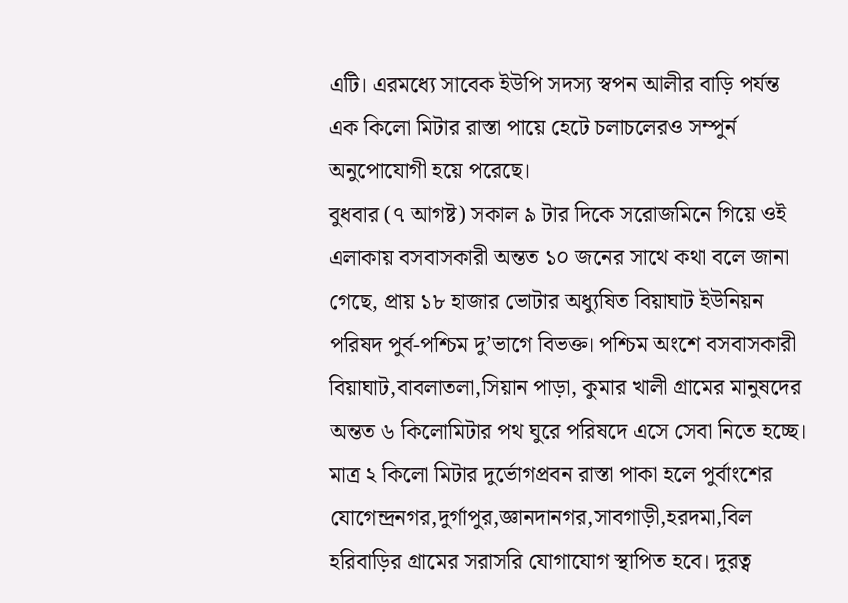এটি। এরমধ্যে সাবেক ইউপি সদস্য স্বপন আলীর বাড়ি পর্যন্ত এক কিলো মিটার রাস্তা পায়ে হেটে চলাচলেরও সম্পুর্ন অনুপোযোগী হয়ে পরেছে।
বুধবার (৭ আগষ্ট) সকাল ৯ টার দিকে সরোজমিনে গিয়ে ওই এলাকায় বসবাসকারী অন্তত ১০ জনের সাথে কথা বলে জানা গেছে, প্রায় ১৮ হাজার ভোটার অধ্যুষিত বিয়াঘাট ইউনিয়ন পরিষদ পুর্ব-পশ্চিম দু’ভাগে বিভক্ত। পশ্চিম অংশে বসবাসকারী বিয়াঘাট,বাবলাতলা,সিয়ান পাড়া, কুমার খালী গ্রামের মানুষদের অন্তত ৬ কিলোমিটার পথ ঘুরে পরিষদে এসে সেবা নিতে হচ্ছে। মাত্র ২ কিলো মিটার দুর্ভোগপ্রবন রাস্তা পাকা হলে পুর্বাংশের যোগেন্দ্রনগর,দুর্গাপুর,জ্ঞানদানগর,সাবগাড়ী,হরদমা,বিল হরিবাড়ির গ্রামের সরাসরি যোগাযোগ স্থাপিত হবে। দুরত্ব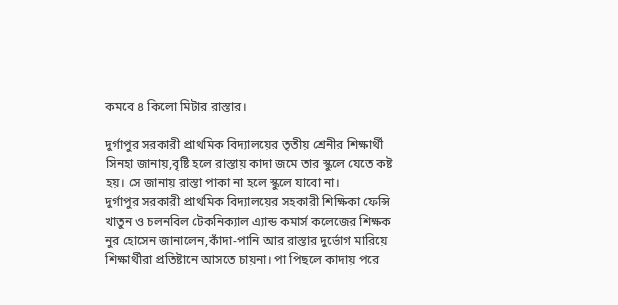কমবে ৪ কিলো মিটার রাস্তার।

দুর্গাপুর সরকারী প্রাথমিক বিদ্যালয়ের তৃতীয় শ্রেনীর শিক্ষার্থী সিনহা জানায়,বৃষ্টি হলে রাস্তায় কাদা জমে তার স্কুলে যেতে কষ্ট হয়। সে জানায় রাস্তা পাকা না হলে স্কুলে যাবো না।
দুর্গাপুর সরকারী প্রাথমিক বিদ্যালয়ের সহকারী শিক্ষিকা ফেন্সি খাতুন ও চলনবিল টেকনিক্যাল এ্যান্ড কমার্স কলেজের শিক্ষক নুর হোসেন জানালেন,কাঁদা-পানি আর রাস্তার দুর্ভোগ মারিয়ে শিক্ষার্থীরা প্রতিষ্টানে আসতে চায়না। পা পিছলে কাদায় পরে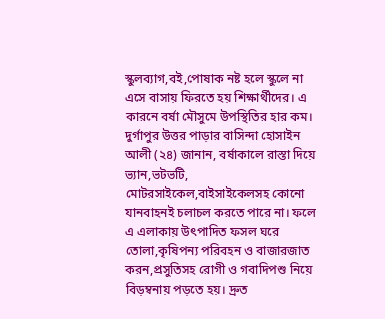স্কুলব্যাগ,বই,পোষাক নষ্ট হলে স্কুলে না এসে বাসায় ফিরতে হয় শিক্ষার্থীদের। এ কারনে বর্ষা মৌসুমে উপস্থিতির হার কম।
দুর্গাপুর উত্তর পাড়ার বাসিন্দা হোসাইন আলী (২৪) জানান, বর্ষাকালে রাস্তা দিয়ে ভ্যান,ভটভটি, মোটরসাইকেল,বাইসাইকেলসহ কোনো যানবাহনই চলাচল করতে পারে না। ফলে এ এলাকায় উৎপাদিত ফসল ঘরে তোলা,কৃষিপন্য পরিবহন ও বাজারজাত করন,প্রসুতিসহ রোগী ও গবাদিপশু নিয়ে বিড়ম্বনায় পড়তে হয়। দ্রুত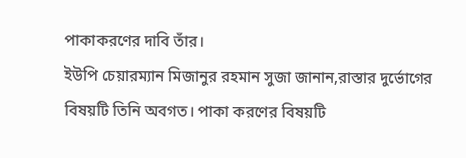পাকাকরণের দাবি তাঁর।
ইউপি চেয়ারম্যান মিজানুর রহমান সুজা জানান,রাস্তার দুর্ভোগের বিষয়টি তিনি অবগত। পাকা করণের বিষয়টি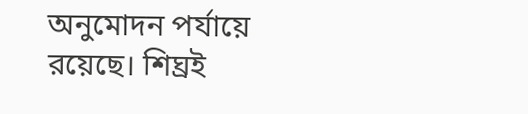অনুমোদন পর্যায়ে রয়েছে। শিঘ্রই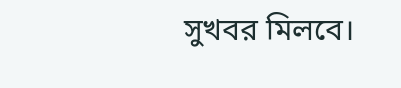সুখবর মিলবে।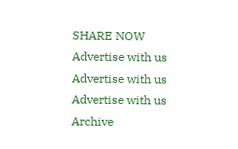SHARE NOW
Advertise with us
Advertise with us
Advertise with us
Archive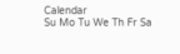Calendar
Su Mo Tu We Th Fr Sa